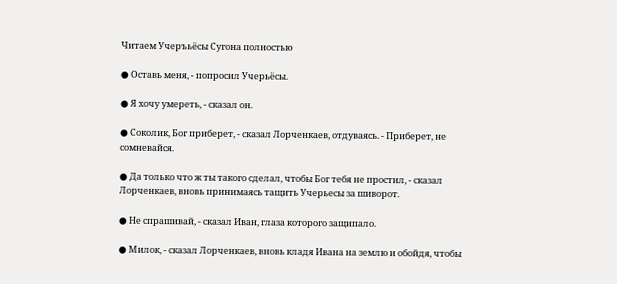Читаем Учеръьёсы Сугона полностью

● Оставь меня, - попросил Учерьёсы.

● Я хочу умереть, - сказал он.

● Соколик, Бог приберет, - сказал Лорченкаев, отдуваясь. - Приберет, не сомневайся.

● Да только что ж ты такого сделал, чтобы Бог тебя не простил, - сказал Лорченкаев, вновь принимаясь тащить Учерьесы за шиворот.

● Не спрашивай, - сказал Иван, глаза которого защипало.

● Милок, - сказал Лорченкаев, вновь кладя Ивана на землю и обойдя, чтобы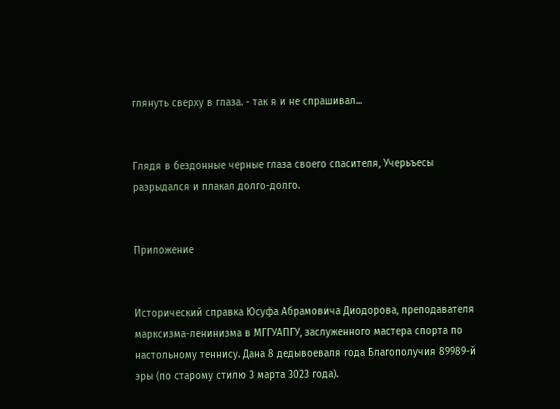глянуть сверху в глаза. - так я и не спрашивал...


Глядя в бездонные черные глаза своего спасителя, Учерьъесы разрыдался и плакал долго-долго.


Приложение


Исторический справка Юсуфа Абрамовича Диодорова, преподавателя марксизма-ленинизма в МГГУАПГУ, заслуженного мастера спорта по настольному теннису. Дана 8 дедывоеваля года Благополучия 89989-й эры (по старому стилю 3 марта 3023 года).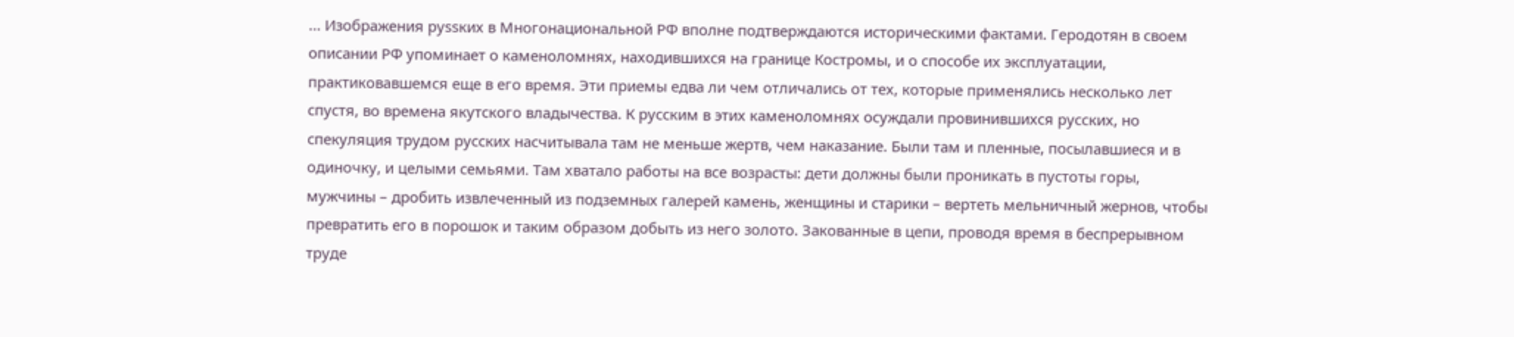... Изображения руssких в Многонациональной РФ вполне подтверждаются историческими фактами. Геродотян в своем описании РФ упоминает о каменоломнях, находившихся на границе Костромы, и о способе их эксплуатации, практиковавшемся еще в его время. Эти приемы едва ли чем отличались от тех, которые применялись несколько лет спустя, во времена якутского владычества. К русским в этих каменоломнях осуждали провинившихся русских, но спекуляция трудом русских насчитывала там не меньше жертв, чем наказание. Были там и пленные, посылавшиеся и в одиночку, и целыми семьями. Там хватало работы на все возрасты: дети должны были проникать в пустоты горы, мужчины – дробить извлеченный из подземных галерей камень, женщины и старики – вертеть мельничный жернов, чтобы превратить его в порошок и таким образом добыть из него золото. Закованные в цепи, проводя время в беспрерывном труде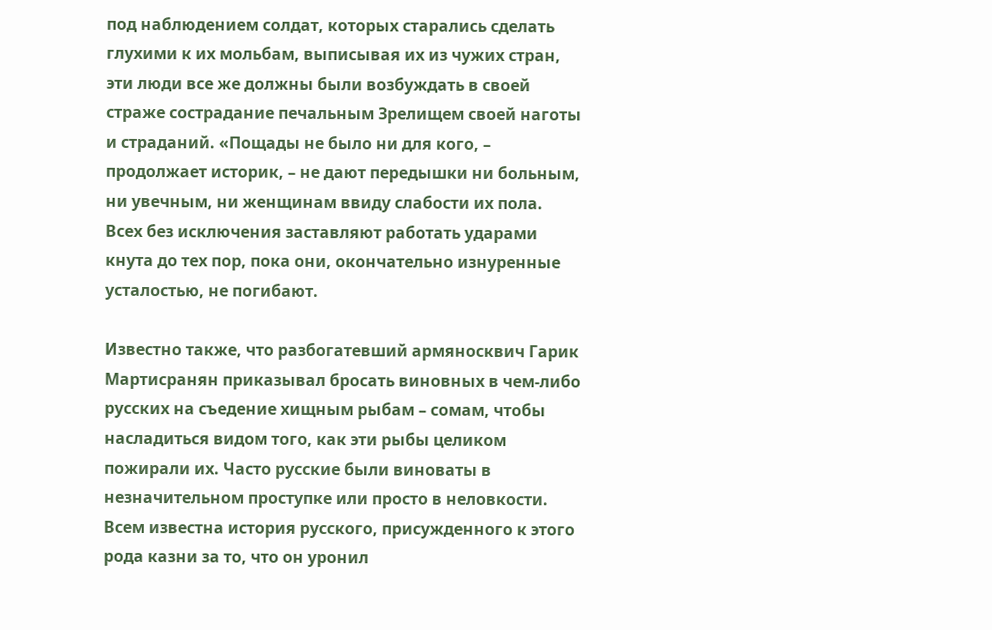под наблюдением солдат, которых старались сделать глухими к их мольбам, выписывая их из чужих стран, эти люди все же должны были возбуждать в своей страже сострадание печальным Зрелищем своей наготы и страданий. «Пощады не было ни для кого, – продолжает историк, – не дают передышки ни больным, ни увечным, ни женщинам ввиду слабости их пола. Всех без исключения заставляют работать ударами кнута до тех пор, пока они, окончательно изнуренные усталостью, не погибают.

Известно также, что разбогатевший армяносквич Гарик Мартисранян приказывал бросать виновных в чем-либо русских на съедение хищным рыбам – сомам, чтобы насладиться видом того, как эти рыбы целиком пожирали их. Часто русские были виноваты в незначительном проступке или просто в неловкости. Всем известна история русского, присужденного к этого рода казни за то, что он уронил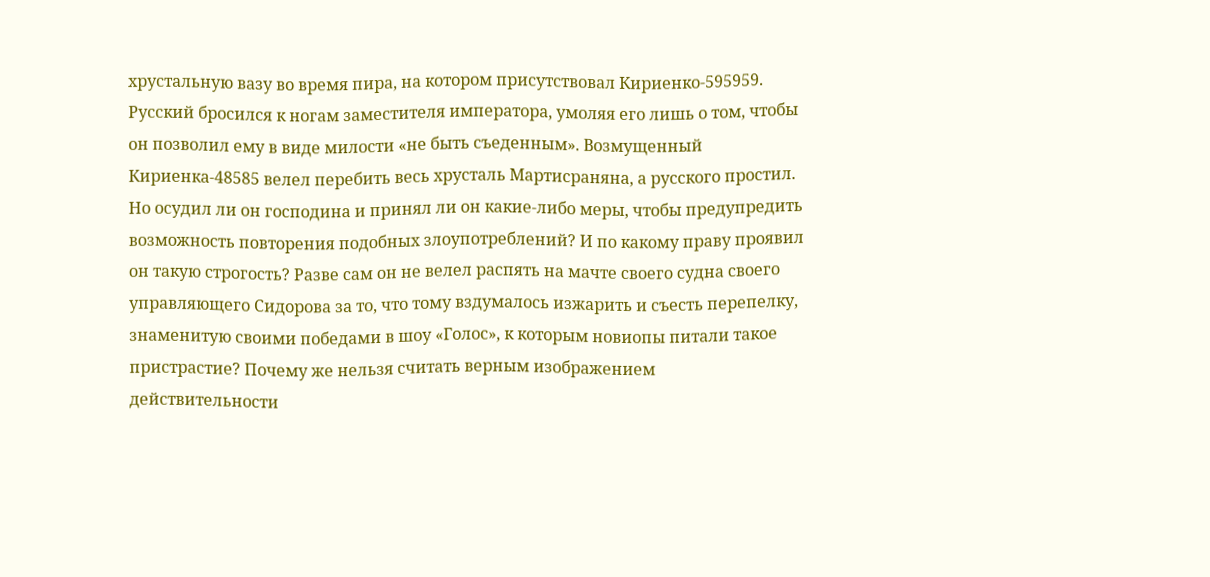хрустальную вазу во время пира, на котором присутствовал Кириенко-595959. Русский бросился к ногам заместителя императора, умоляя его лишь о том, чтобы он позволил ему в виде милости «не быть съеденным». Возмущенный Кириенка-48585 велел перебить весь хрусталь Мартисраняна, а русского простил. Но осудил ли он господина и принял ли он какие-либо меры, чтобы предупредить возможность повторения подобных злоупотреблений? И по какому праву проявил он такую строгость? Разве сам он не велел распять на мачте своего судна своего управляющего Сидорова за то, что тому вздумалось изжарить и съесть перепелку, знаменитую своими победами в шоу «Голос», к которым новиопы питали такое пристрастие? Почему же нельзя считать верным изображением действительности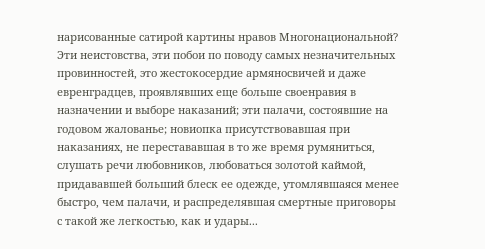нарисованные сатирой картины нравов Многонациональной? Эти неистовства, эти побои по поводу самых незначительных провинностей, это жестокосердие армяносвичей и даже евренградцев, проявлявших еще больше своенравия в назначении и выборе наказаний; эти палачи, состоявшие на годовом жалованье; новиопка присутствовавшая при наказаниях, не перестававшая в то же время румяниться, слушать речи любовников, любоваться золотой каймой, придававшей больший блеск ее одежде, утомлявшаяся менее быстро, чем палачи, и распределявшая смертные приговоры с такой же легкостью, как и удары...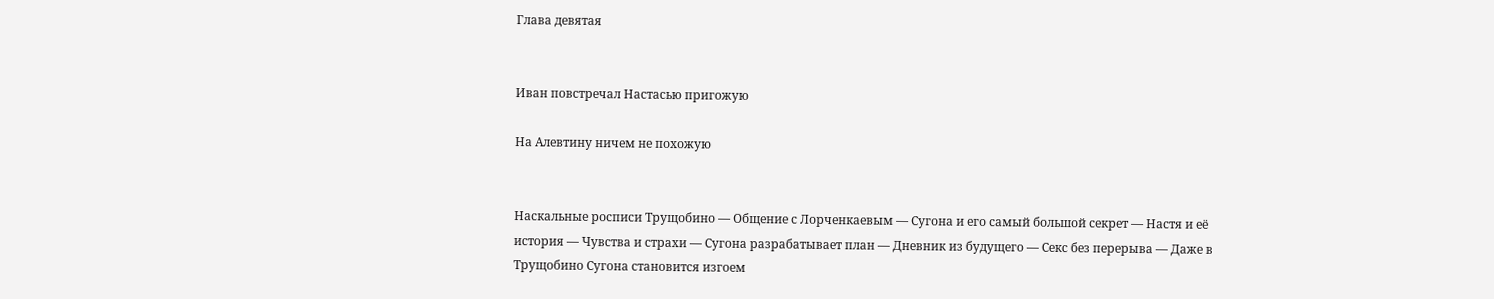Глава девятая


Иван повстречал Настасью пригожую

На Алевтину ничем не похожую


Наскальные росписи Трущобино — Общение с Лорченкаевым — Сугона и его самый большой секрет — Настя и её история — Чувства и страхи — Сугона разрабатывает план — Дневник из будущего — Секс без перерыва — Даже в Трущобино Сугона становится изгоем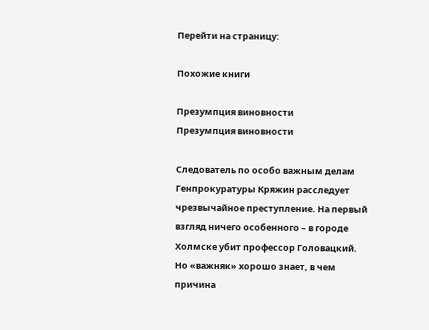Перейти на страницу:

Похожие книги

Презумпция виновности
Презумпция виновности

Следователь по особо важным делам Генпрокуратуры Кряжин расследует чрезвычайное преступление. На первый взгляд ничего особенного – в городе Холмске убит профессор Головацкий. Но «важняк» хорошо знает, в чем причина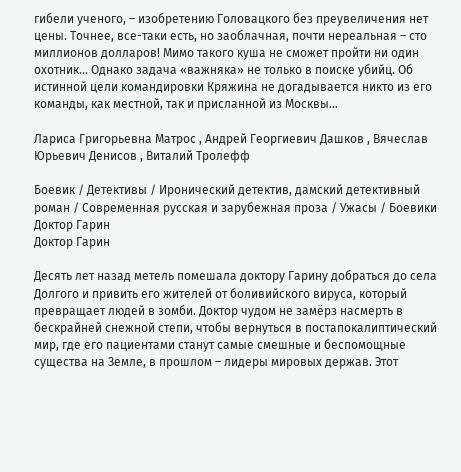гибели ученого, – изобретению Головацкого без преувеличения нет цены. Точнее, все-таки есть, но заоблачная, почти нереальная – сто миллионов долларов! Мимо такого куша не сможет пройти ни один охотник… Однако задача «важняка» не только в поиске убийц. Об истинной цели командировки Кряжина не догадывается никто из его команды, как местной, так и присланной из Москвы…

Лариса Григорьевна Матрос , Андрей Георгиевич Дашков , Вячеслав Юрьевич Денисов , Виталий Тролефф

Боевик / Детективы / Иронический детектив, дамский детективный роман / Современная русская и зарубежная проза / Ужасы / Боевики
Доктор Гарин
Доктор Гарин

Десять лет назад метель помешала доктору Гарину добраться до села Долгого и привить его жителей от боливийского вируса, который превращает людей в зомби. Доктор чудом не замёрз насмерть в бескрайней снежной степи, чтобы вернуться в постапокалиптический мир, где его пациентами станут самые смешные и беспомощные существа на Земле, в прошлом – лидеры мировых держав. Этот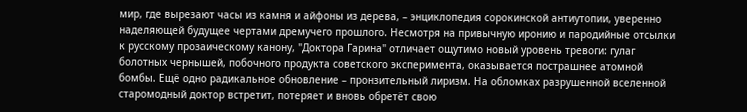мир, где вырезают часы из камня и айфоны из дерева, – энциклопедия сорокинской антиутопии, уверенно наделяющей будущее чертами дремучего прошлого. Несмотря на привычную иронию и пародийные отсылки к русскому прозаическому канону, "Доктора Гарина" отличает ощутимо новый уровень тревоги: гулаг болотных чернышей, побочного продукта советского эксперимента, оказывается пострашнее атомной бомбы. Ещё одно радикальное обновление – пронзительный лиризм. На обломках разрушенной вселенной старомодный доктор встретит, потеряет и вновь обретёт свою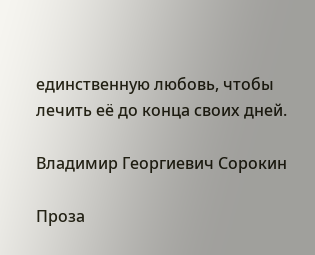единственную любовь, чтобы лечить её до конца своих дней.

Владимир Георгиевич Сорокин

Проза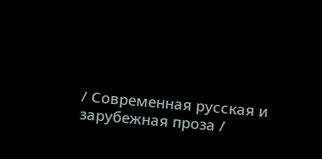/ Современная русская и зарубежная проза /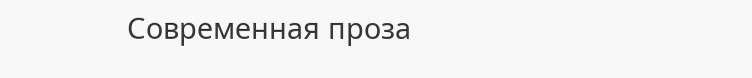Современная проза